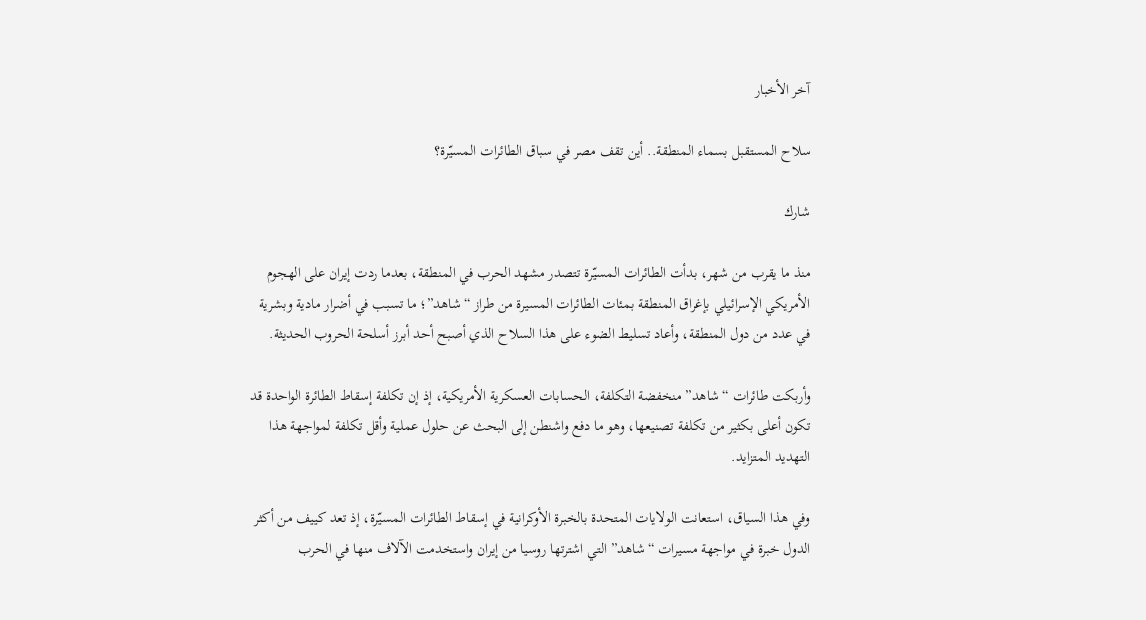آخر الأخبار

سلاح المستقبل بسماء المنطقة.. أين تقف مصر في سباق الطائرات المسيّرة؟

شارك

منذ ما يقرب من شهر، بدأت الطائرات المسيّرة تتصدر مشهد الحرب في المنطقة، بعدما ردت إيران على الهجوم الأمريكي الإسرائيلي بإغراق المنطقة بمئات الطائرات المسيرة من طراز “شاهد”؛ ما تسبب في أضرار مادية وبشرية في عدد من دول المنطقة، وأعاد تسليط الضوء على هذا السلاح الذي أصبح أحد أبرز أسلحة الحروب الحديثة.

وأربكت طائرات “شاهد” منخفضة التكلفة، الحسابات العسكرية الأمريكية، إذ إن تكلفة إسقاط الطائرة الواحدة قد تكون أعلى بكثير من تكلفة تصنيعها، وهو ما دفع واشنطن إلى البحث عن حلول عملية وأقل تكلفة لمواجهة هذا التهديد المتزايد.

وفي هذا السياق، استعانت الولايات المتحدة بالخبرة الأوكرانية في إسقاط الطائرات المسيّرة، إذ تعد كييف من أكثر الدول خبرة في مواجهة مسيرات “شاهد” التي اشترتها روسيا من إيران واستخدمت الآلاف منها في الحرب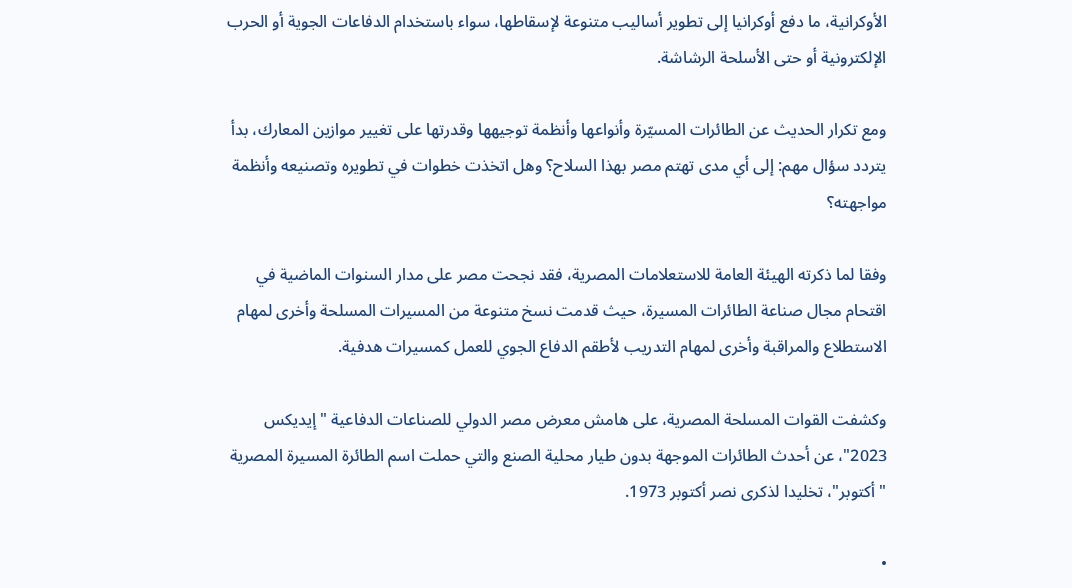الأوكرانية، ما دفع أوكرانيا إلى تطوير أساليب متنوعة لإسقاطها، سواء باستخدام الدفاعات الجوية أو الحرب الإلكترونية أو حتى الأسلحة الرشاشة.

ومع تكرار الحديث عن الطائرات المسيّرة وأنواعها وأنظمة توجيهها وقدرتها على تغيير موازين المعارك، بدأ يتردد سؤال مهم: إلى أي مدى تهتم مصر بهذا السلاح؟ وهل اتخذت خطوات في تطويره وتصنيعه وأنظمة مواجهته؟

وفقا لما ذكرته الهيئة العامة للاستعلامات المصرية، فقد نجحت مصر على مدار السنوات الماضية في اقتحام مجال صناعة الطائرات المسيرة، حيث قدمت نسخ متنوعة من المسيرات المسلحة وأخرى لمهام الاستطلاع والمراقبة وأخرى لمهام التدريب لأطقم الدفاع الجوي للعمل كمسيرات هدفية.

وكشفت القوات المسلحة المصرية، على هامش معرض مصر الدولي للصناعات الدفاعية "إيديكس 2023"، عن أحدث الطائرات الموجهة بدون طيار محلية الصنع والتي حملت اسم الطائرة المسيرة المصرية "أكتوبر"، تخليدا لذكرى نصر أكتوبر 1973.

•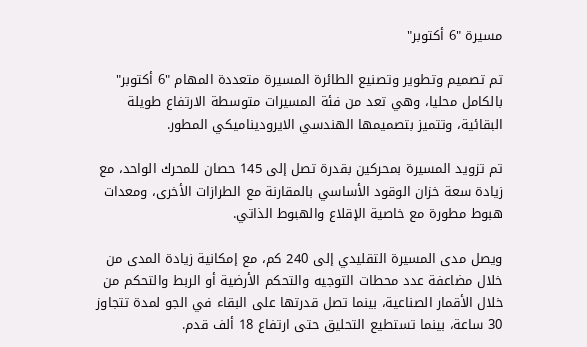مسيرة "6 أكتوبر"

تم تصميم وتطوير وتصنيع الطائرة المسيرة متعددة المهام "6 أكتوبر" بالكامل محليا، وهي تعد من فئة المسيرات متوسطة الارتفاع طويلة البقائية، وتتميز بتصميمها الهندسي الايروديناميكي المطور.

تم تزويد المسيرة بمحركين بقدرة تصل إلى 145 حصان للمحرك الواحد، مع زيادة سعة خزان الوقود الأساسي بالمقارنة مع الطرازات الأخرى، ومعدات هبوط مطورة مع خاصية الإقلاع والهبوط الذاتي.

ويصل مدى المسيرة التقليدي إلى 240 كم، مع إمكانية زيادة المدى من خلال مضاعفة عدد محطات التوجيه والتحكم الأرضية أو الربط والتحكم من خلال الأقمار الصناعية، بينما تصل قدرتها على البقاء في الجو لمدة تتجاوز 30 ساعة، بينما تستطيع التحليق حتى ارتفاع 18 ألف قدم.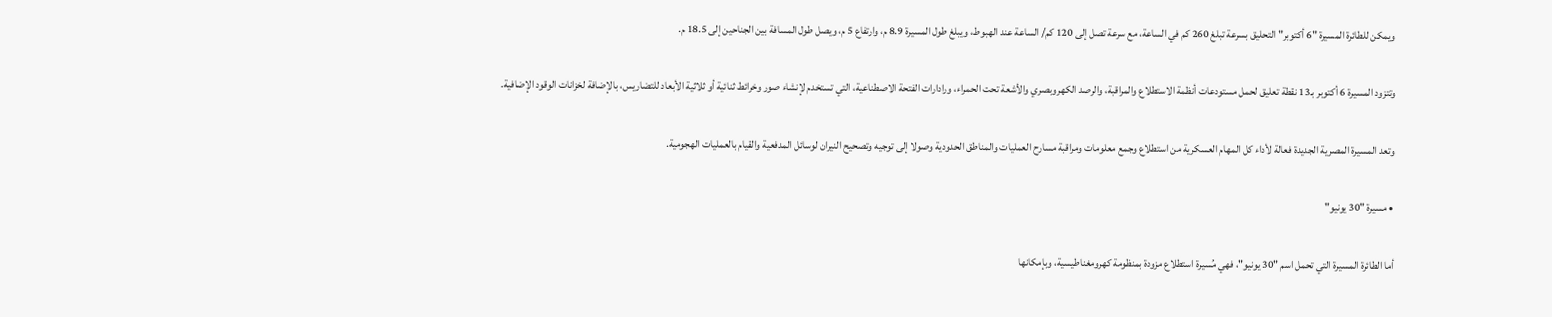ويمكن للطائرة المسيرة "6 أكتوبر" التحليق بسرعة تبلغ 260 كم في الساعة، مع سرعة تصل إلى 120 كم/ الساعة عند الهبوط، ويبلغ طول المسيرة 8.9 م، وارتفاع 5 م، ويصل طول المسافة بين الجناحين إلى 18.5 م.

وتتزود المسيرة 6 أكتوبر بـ13 نقطة تعليق لحمل مستودعات أنظمة الاستطلاع والمراقبة، والرصد الكهروبصري والأشعة تحت الحمراء، ورادارات الفتحة الاصطناعية، التي تستخدم لإنشاء صور وخرائط ثنائية أو ثلاثية الأبعاد للتضاريس، بالإضافة لخزانات الوقود الإضافية.

وتعد المسيرة المصرية الجديدة فعالة لأداء كل المهام العسكرية من استطلاع وجمع معلومات ومراقبة مسارح العمليات والمناطق الحدودية وصولا إلى توجيه وتصحيح النيران لوسائل المدفعية والقيام بالعمليات الهجومية.

• مسيرة "30 يونيو"

أما الطائرة المسيرة التي تحمل اسم "30 يونيو"، فهي مُسيرة استطلاع مزودة بمنظومة كهرومغناطيسية، وبإمكانها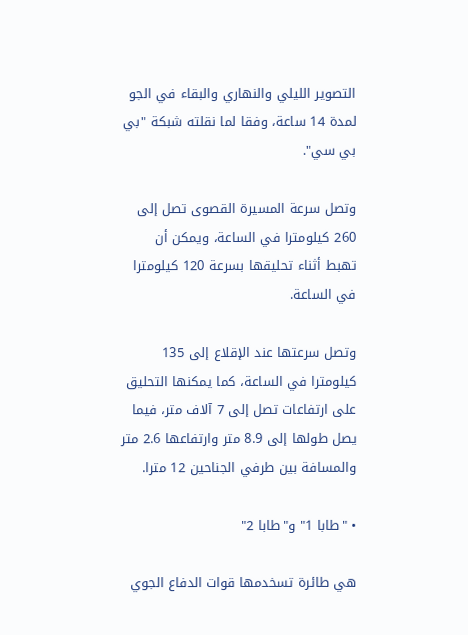التصوير الليلي والنهاري والبقاء في الجو لمدة 14 ساعة، وفقا لما نقلته شبكة "بي بي سي".

وتصل سرعة المسيرة القصوى تصل إلى 260 كيلومترا في الساعة، ويمكن أن تهبط أثناء تحليقها بسرعة 120 كيلومترا في الساعة.

وتصل سرعتها عند الإقلاع إلى 135 كيلومترا في الساعة، كما يمكنها التحليق على ارتفاعات تصل إلى 7 آلاف متر، فيما يصل طولها إلى 8.9 متر وارتفاعها 2.6 متر والمسافة بين طرفي الجناحين 12 مترا.

• "طابا 1" و"طابا 2"

هي طائرة تسخدمها قوات الدفاع الجوي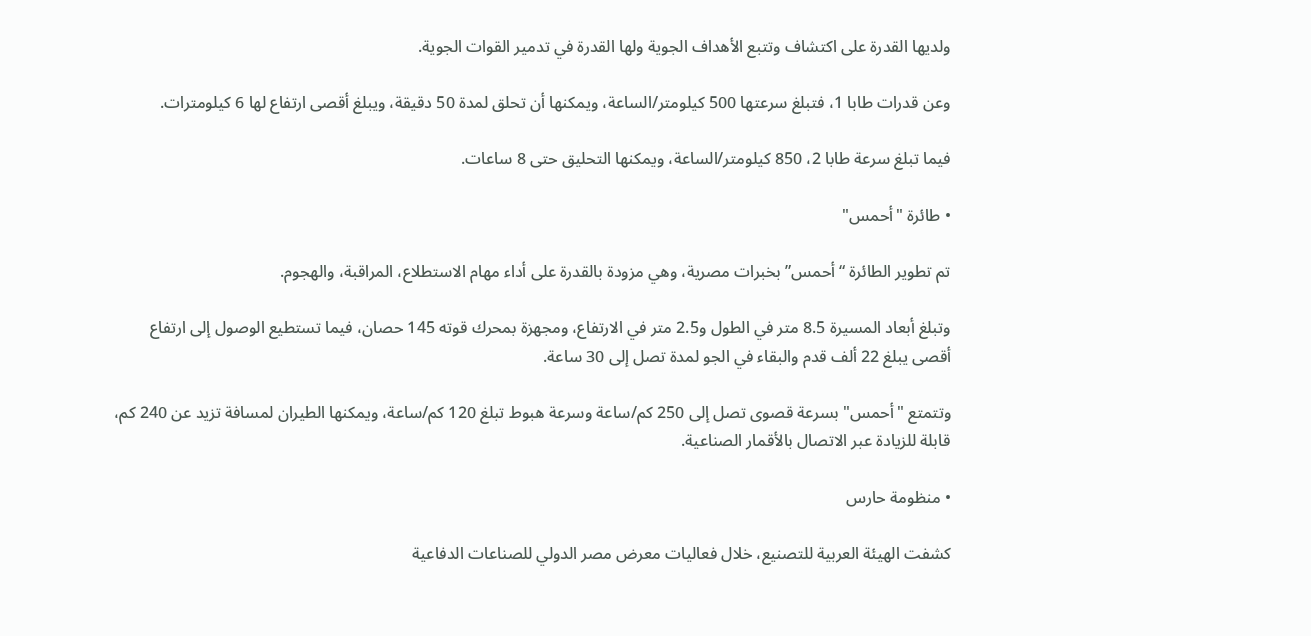ولديها القدرة على اكتشاف وتتبع الأهداف الجوية ولها القدرة في تدمير القوات الجوية.

وعن قدرات طابا 1، فتبلغ سرعتها 500 كيلومتر/الساعة، ويمكنها أن تحلق لمدة 50 دقيقة، ويبلغ أقصى ارتفاع لها 6 كيلومترات.

فيما تبلغ سرعة طابا 2، 850 كيلومتر/الساعة، ويمكنها التحليق حتى 8 ساعات.

• طائرة "أحمس"

تم تطوير الطائرة “أحمس” بخبرات مصرية، وهي مزودة بالقدرة على أداء مهام الاستطلاع، المراقبة، والهجوم.

وتبلغ أبعاد المسيرة 8.5 متر في الطول و2.5 متر في الارتفاع، ومجهزة بمحرك قوته 145 حصان، فيما تستطيع الوصول إلى ارتفاع أقصى يبلغ 22 ألف قدم والبقاء في الجو لمدة تصل إلى 30 ساعة.

وتتمتع "أحمس" بسرعة قصوى تصل إلى 250 كم/ساعة وسرعة هبوط تبلغ 120 كم/ساعة، ويمكنها الطيران لمسافة تزيد عن 240 كم، قابلة للزيادة عبر الاتصال بالأقمار الصناعية.

• منظومة حارس

كشفت الهيئة العربية للتصنيع، خلال فعاليات معرض مصر الدولي للصناعات الدفاعية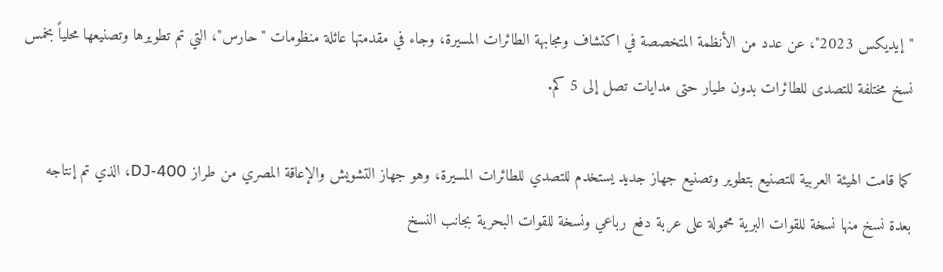"إيديكس 2023"، عن عدد من الأنظمة المتخصصة في اكتشاف ومجابهة الطائرات المسيرة، وجاء في مقدمتها عائلة منظومات "حارس"، التي تم تطويرها وتصنيعها محلياً بخمس نسخ مختلفة للتصدى للطائرات بدون طيار حتى مدايات تصل إلى 5 كم.

كما قامت الهيئة العربية للتصنيع بتطوير وتصنيع جهاز جديد يستخدم للتصدي للطائرات المسيرة، وهو جهاز التشويش والإعاقة المصري من طراز DJ-400، الذي تم إنتاجه بعدة نسخ منها نسخة للقوات البرية محمولة على عربة دفع رباعي ونسخة للقوات البحرية بجانب النسخ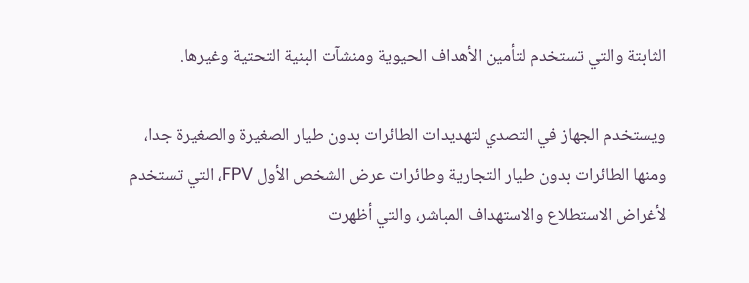الثابتة والتي تستخدم لتأمين الأهداف الحيوية ومنشآت البنية التحتية وغيرها.

ويستخدم الجهاز في التصدي لتهديدات الطائرات بدون طيار الصغيرة والصغيرة جدا، ومنها الطائرات بدون طيار التجارية وطائرات عرض الشخص الأول FPV، التي تستخدم لأغراض الاستطلاع والاستهداف المباشر، والتي أظهرت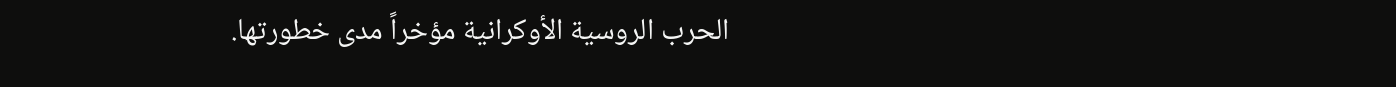الحرب الروسية الأوكرانية مؤخراً مدى خطورتها.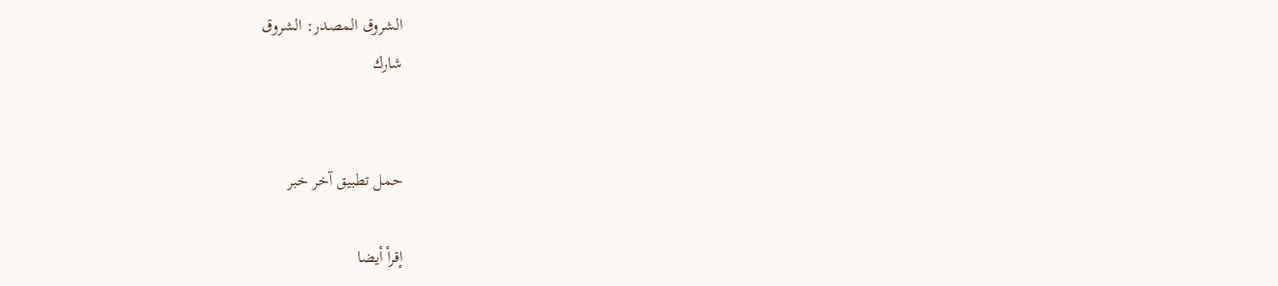الشروق المصدر: الشروق
شارك


حمل تطبيق آخر خبر

إقرأ أيضا